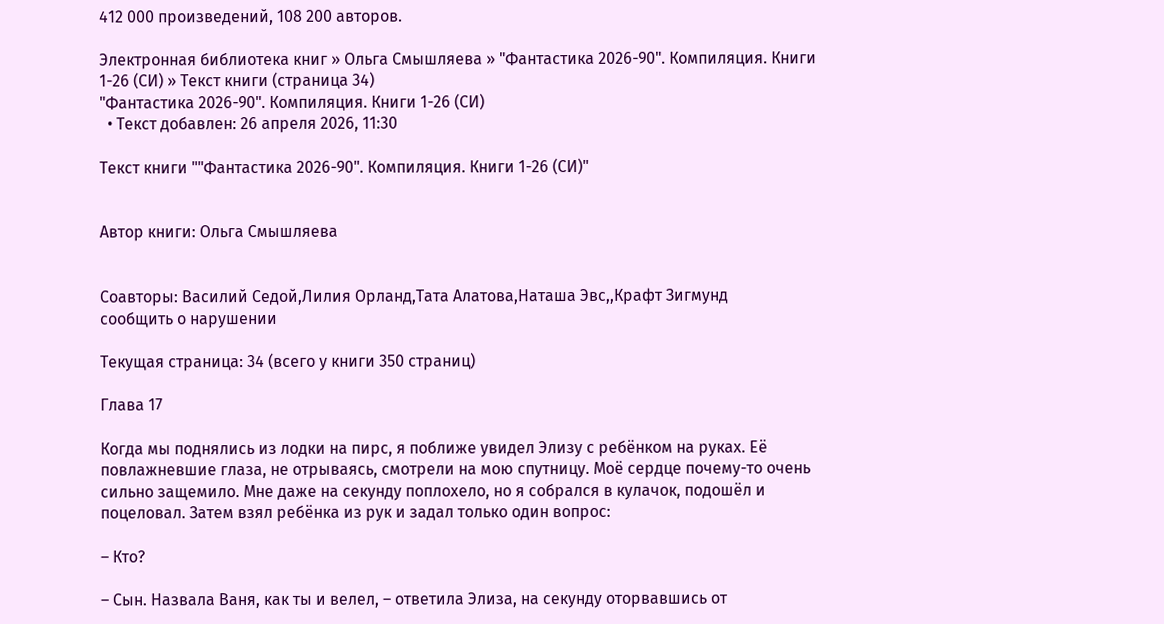412 000 произведений, 108 200 авторов.

Электронная библиотека книг » Ольга Смышляева » "Фантастика 2026-90". Компиляция. Книги 1-26 (СИ) » Текст книги (страница 34)
"Фантастика 2026-90". Компиляция. Книги 1-26 (СИ)
  • Текст добавлен: 26 апреля 2026, 11:30

Текст книги ""Фантастика 2026-90". Компиляция. Книги 1-26 (СИ)"


Автор книги: Ольга Смышляева


Соавторы: Василий Седой,Лилия Орланд,Тата Алатова,Наташа Эвс,,Крафт Зигмунд
сообщить о нарушении

Текущая страница: 34 (всего у книги 350 страниц)

Глава 17

Когда мы поднялись из лодки на пирс, я поближе увидел Элизу с ребёнком на руках. Её повлажневшие глаза, не отрываясь, смотрели на мою спутницу. Моё сердце почему-то очень сильно защемило. Мне даже на секунду поплохело, но я собрался в кулачок, подошёл и поцеловал. Затем взял ребёнка из рук и задал только один вопрос:

– Кто?

– Сын. Назвала Ваня, как ты и велел, – ответила Элиза, на секунду оторвавшись от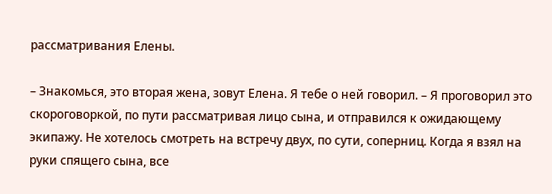рассматривания Елены.

– Знакомься, это вторая жена, зовут Елена. Я тебе о ней говорил. – Я проговорил это скороговоркой, по пути рассматривая лицо сына, и отправился к ожидающему экипажу. Не хотелось смотреть на встречу двух, по сути, соперниц. Когда я взял на руки спящего сына, все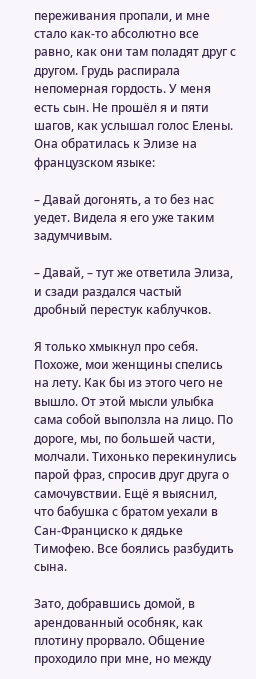переживания пропали, и мне стало как-то абсолютно все равно, как они там поладят друг с другом. Грудь распирала непомерная гордость. У меня есть сын. Не прошёл я и пяти шагов, как услышал голос Елены. Она обратилась к Элизе на французском языке:

– Давай догонять, а то без нас уедет. Видела я его уже таким задумчивым.

– Давай, – тут же ответила Элиза, и сзади раздался частый дробный перестук каблучков.

Я только хмыкнул про себя. Похоже, мои женщины спелись на лету. Как бы из этого чего не вышло. От этой мысли улыбка сама собой выползла на лицо. По дороге, мы, по большей части, молчали. Тихонько перекинулись парой фраз, спросив друг друга о самочувствии. Ещё я выяснил, что бабушка с братом уехали в Сан-Франциско к дядьке Тимофею. Все боялись разбудить сына.

Зато, добравшись домой, в арендованный особняк, как плотину прорвало. Общение проходило при мне, но между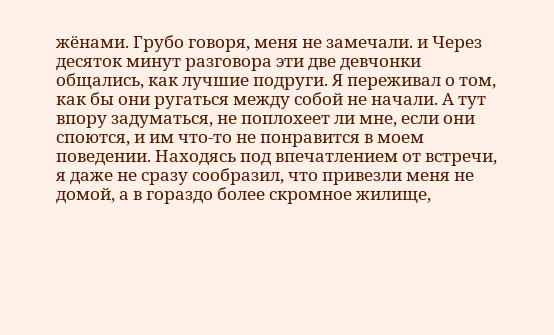жёнами. Грубо говоря, меня не замечали. и Через десяток минут разговора эти две девчонки общались, как лучшие подруги. Я переживал о том, как бы они ругаться между собой не начали. А тут впору задуматься, не поплохеет ли мне, если они споются, и им что-то не понравится в моем поведении. Находясь под впечатлением от встречи, я даже не сразу сообразил, что привезли меня не домой, а в гораздо более скромное жилище,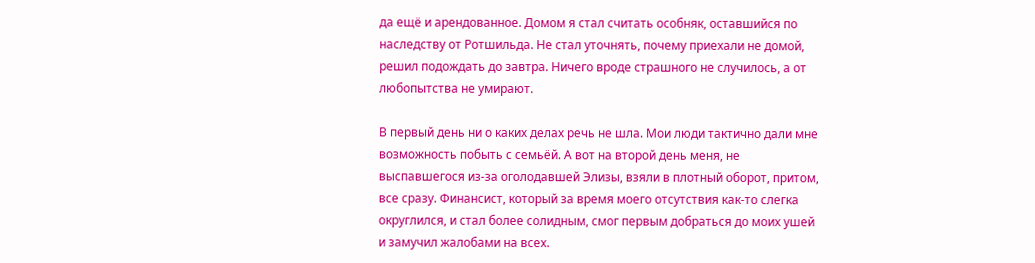да ещё и арендованное. Домом я стал считать особняк, оставшийся по наследству от Ротшильда. Не стал уточнять, почему приехали не домой, решил подождать до завтра. Ничего вроде страшного не случилось, а от любопытства не умирают.

В первый день ни о каких делах речь не шла. Мои люди тактично дали мне возможность побыть с семьёй. А вот на второй день меня, не выспавшегося из-за оголодавшей Элизы, взяли в плотный оборот, притом, все сразу. Финансист, который за время моего отсутствия как-то слегка округлился, и стал более солидным, смог первым добраться до моих ушей и замучил жалобами на всех.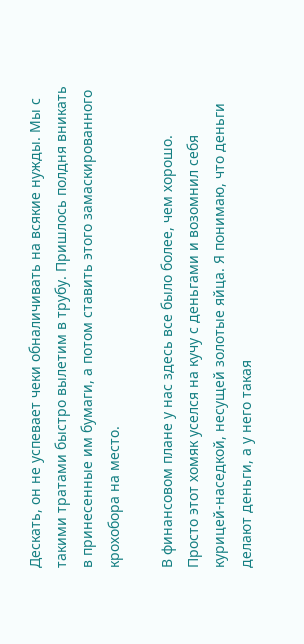Дескать, он не успевает чеки обналичивать на всякие нужды. Мы с такими тратами быстро вылетим в трубу. Пришлось полдня вникать в принесенные им бумаги, а потом ставить этого замаскированного крохобора на место.

В финансовом плане у нас здесь все было более, чем хорошо. Просто этот хомяк уселся на кучу с деньгами и возомнил себя курицей-наседкой, несущей золотые яйца. Я понимаю, что деньги делают деньги, а у него такая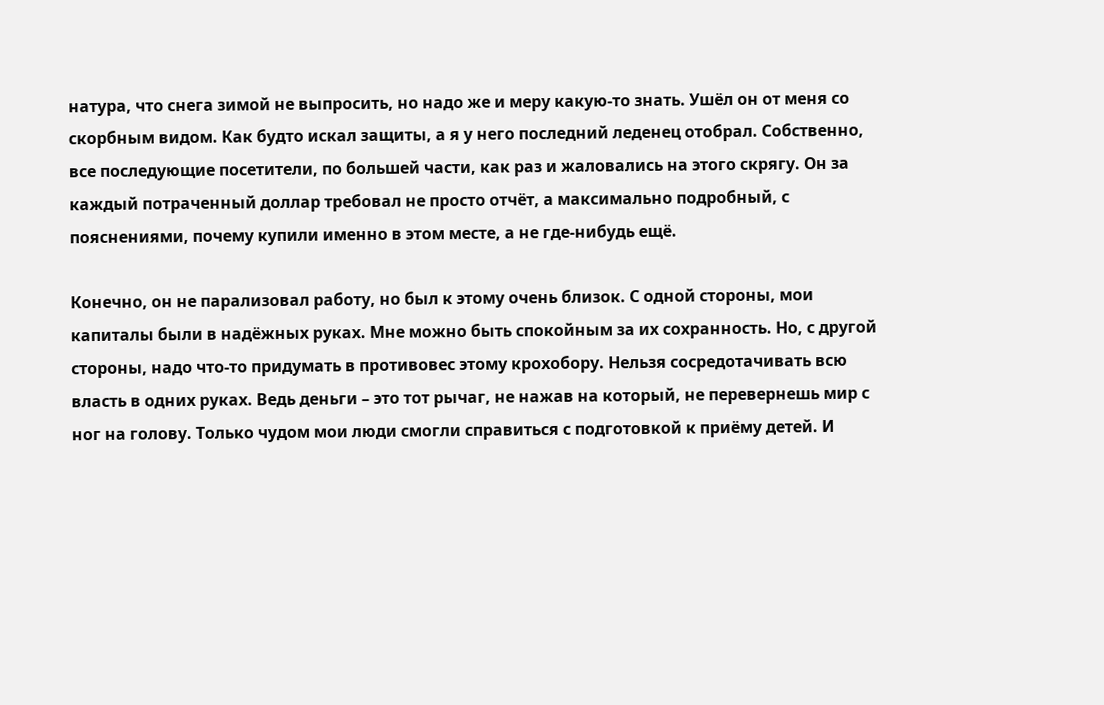натура, что снега зимой не выпросить, но надо же и меру какую-то знать. Ушёл он от меня со скорбным видом. Как будто искал защиты, а я у него последний леденец отобрал. Собственно, все последующие посетители, по большей части, как раз и жаловались на этого скрягу. Он за каждый потраченный доллар требовал не просто отчёт, а максимально подробный, с пояснениями, почему купили именно в этом месте, а не где-нибудь ещё.

Конечно, он не парализовал работу, но был к этому очень близок. С одной стороны, мои капиталы были в надёжных руках. Мне можно быть спокойным за их сохранность. Но, с другой стороны, надо что-то придумать в противовес этому крохобору. Нельзя сосредотачивать всю власть в одних руках. Ведь деньги – это тот рычаг, не нажав на который, не перевернешь мир с ног на голову. Только чудом мои люди смогли справиться с подготовкой к приёму детей. И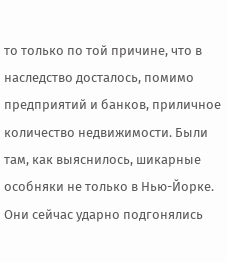то только по той причине, что в наследство досталось, помимо предприятий и банков, приличное количество недвижимости. Были там, как выяснилось, шикарные особняки не только в Нью-Йорке. Они сейчас ударно подгонялись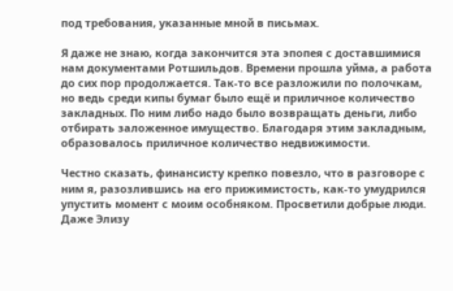под требования, указанные мной в письмах.

Я даже не знаю, когда закончится эта эпопея с доставшимися нам документами Ротшильдов. Времени прошла уйма, а работа до сих пор продолжается. Так-то все разложили по полочкам, но ведь среди кипы бумаг было ещё и приличное количество закладных. По ним либо надо было возвращать деньги, либо отбирать заложенное имущество. Благодаря этим закладным, образовалось приличное количество недвижимости.

Честно сказать, финансисту крепко повезло, что в разговоре с ним я, разозлившись на его прижимистость, как-то умудрился упустить момент с моим особняком. Просветили добрые люди. Даже Элизу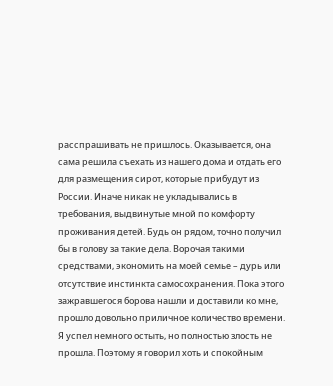расспрашивать не пришлось. Оказывается, она сама решила съехать из нашего дома и отдать его для размещения сирот, которые прибудут из России. Иначе никак не укладывались в требования, выдвинутые мной по комфорту проживания детей. Будь он рядом, точно получил бы в голову за такие дела. Ворочая такими средствами, экономить на моей семье – дурь или отсутствие инстинкта самосохранения. Пока этого зажравшегося борова нашли и доставили ко мне, прошло довольно приличное количество времени. Я успел немного остыть, но полностью злость не прошла. Поэтому я говорил хоть и спокойным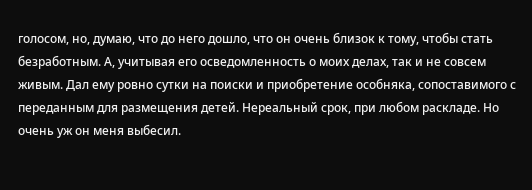голосом, но, думаю, что до него дошло, что он очень близок к тому, чтобы стать безработным. А, учитывая его осведомленность о моих делах, так и не совсем живым. Дал ему ровно сутки на поиски и приобретение особняка, сопоставимого с переданным для размещения детей. Нереальный срок, при любом раскладе. Но очень уж он меня выбесил.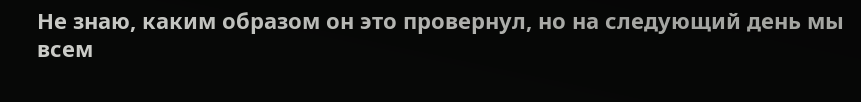Не знаю, каким образом он это провернул, но на следующий день мы всем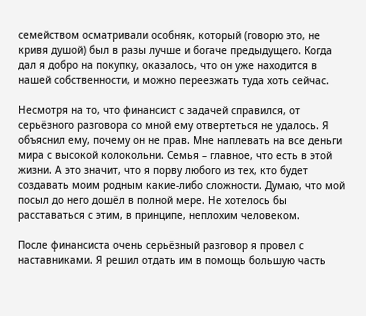семейством осматривали особняк, который (говорю это, не кривя душой) был в разы лучше и богаче предыдущего. Когда дал я добро на покупку, оказалось, что он уже находится в нашей собственности, и можно переезжать туда хоть сейчас.

Несмотря на то, что финансист с задачей справился, от серьёзного разговора со мной ему отвертеться не удалось. Я объяснил ему, почему он не прав. Мне наплевать на все деньги мира с высокой колокольни. Семья – главное, что есть в этой жизни. А это значит, что я порву любого из тех, кто будет создавать моим родным какие-либо сложности. Думаю, что мой посыл до него дошёл в полной мере. Не хотелось бы расставаться с этим, в принципе, неплохим человеком.

После финансиста очень серьёзный разговор я провел с наставниками. Я решил отдать им в помощь большую часть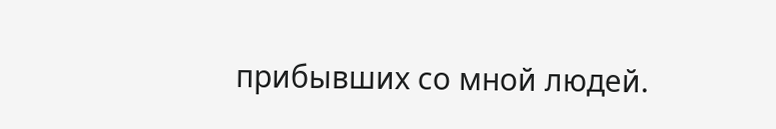прибывших со мной людей.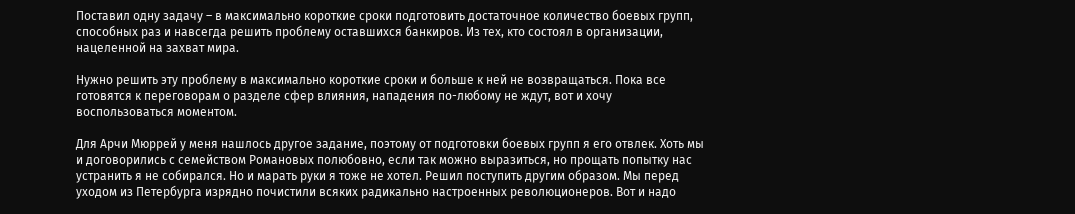Поставил одну задачу – в максимально короткие сроки подготовить достаточное количество боевых групп, способных раз и навсегда решить проблему оставшихся банкиров. Из тех, кто состоял в организации, нацеленной на захват мира.

Нужно решить эту проблему в максимально короткие сроки и больше к ней не возвращаться. Пока все готовятся к переговорам о разделе сфер влияния, нападения по-любому не ждут, вот и хочу воспользоваться моментом.

Для Арчи Мюррей у меня нашлось другое задание, поэтому от подготовки боевых групп я его отвлек. Хоть мы и договорились с семейством Романовых полюбовно, если так можно выразиться, но прощать попытку нас устранить я не собирался. Но и марать руки я тоже не хотел. Решил поступить другим образом. Мы перед уходом из Петербурга изрядно почистили всяких радикально настроенных революционеров. Вот и надо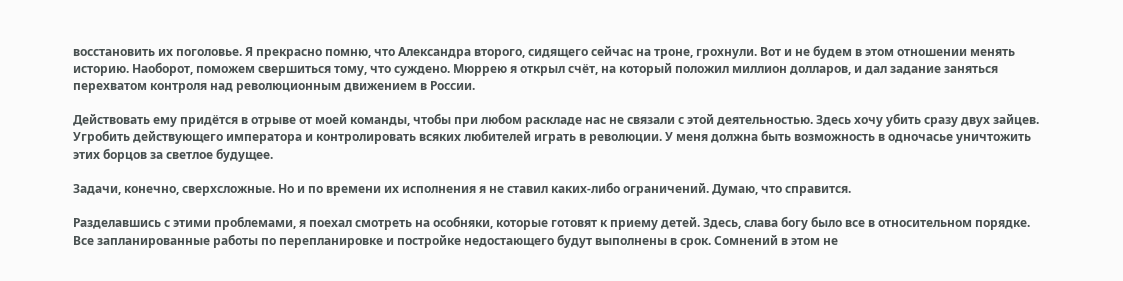восстановить их поголовье. Я прекрасно помню, что Александра второго, сидящего сейчас на троне, грохнули. Вот и не будем в этом отношении менять историю. Наоборот, поможем свершиться тому, что суждено. Мюррею я открыл счёт, на который положил миллион долларов, и дал задание заняться перехватом контроля над революционным движением в России.

Действовать ему придётся в отрыве от моей команды, чтобы при любом раскладе нас не связали с этой деятельностью. Здесь хочу убить сразу двух зайцев. Угробить действующего императора и контролировать всяких любителей играть в революции. У меня должна быть возможность в одночасье уничтожить этих борцов за светлое будущее.

Задачи, конечно, сверхсложные. Но и по времени их исполнения я не ставил каких-либо ограничений. Думаю, что справится.

Разделавшись с этими проблемами, я поехал смотреть на особняки, которые готовят к приему детей. Здесь, слава богу было все в относительном порядке. Все запланированные работы по перепланировке и постройке недостающего будут выполнены в срок. Сомнений в этом не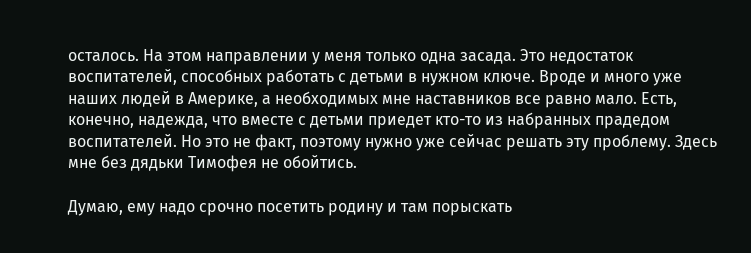осталось. На этом направлении у меня только одна засада. Это недостаток воспитателей, способных работать с детьми в нужном ключе. Вроде и много уже наших людей в Америке, а необходимых мне наставников все равно мало. Есть, конечно, надежда, что вместе с детьми приедет кто-то из набранных прадедом воспитателей. Но это не факт, поэтому нужно уже сейчас решать эту проблему. Здесь мне без дядьки Тимофея не обойтись.

Думаю, ему надо срочно посетить родину и там порыскать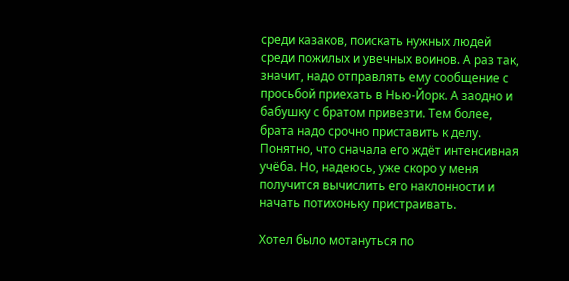среди казаков, поискать нужных людей среди пожилых и увечных воинов. А раз так, значит, надо отправлять ему сообщение с просьбой приехать в Нью-Йорк. А заодно и бабушку с братом привезти. Тем более, брата надо срочно приставить к делу. Понятно, что сначала его ждёт интенсивная учёба. Но, надеюсь, уже скоро у меня получится вычислить его наклонности и начать потихоньку пристраивать.

Хотел было мотануться по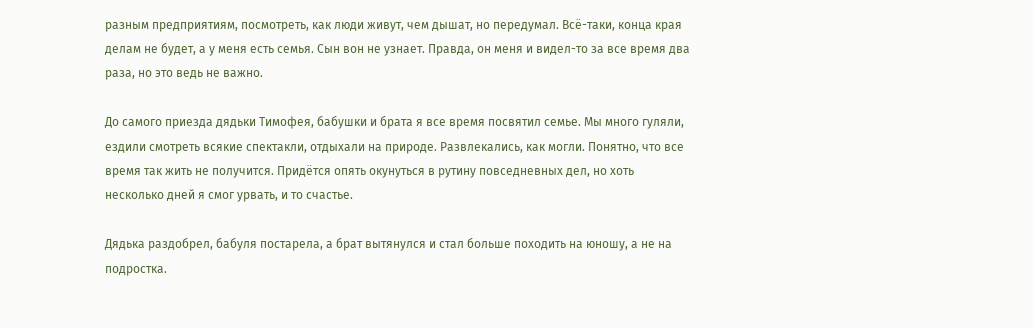разным предприятиям, посмотреть, как люди живут, чем дышат, но передумал. Всё-таки, конца края делам не будет, а у меня есть семья. Сын вон не узнает. Правда, он меня и видел-то за все время два раза, но это ведь не важно.

До самого приезда дядьки Тимофея, бабушки и брата я все время посвятил семье. Мы много гуляли, ездили смотреть всякие спектакли, отдыхали на природе. Развлекались, как могли. Понятно, что все время так жить не получится. Придётся опять окунуться в рутину повседневных дел, но хоть несколько дней я смог урвать, и то счастье.

Дядька раздобрел, бабуля постарела, а брат вытянулся и стал больше походить на юношу, а не на подростка.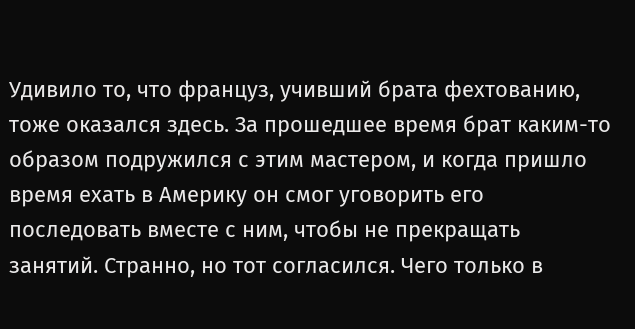Удивило то, что француз, учивший брата фехтованию, тоже оказался здесь. За прошедшее время брат каким-то образом подружился с этим мастером, и когда пришло время ехать в Америку он смог уговорить его последовать вместе с ним, чтобы не прекращать занятий. Странно, но тот согласился. Чего только в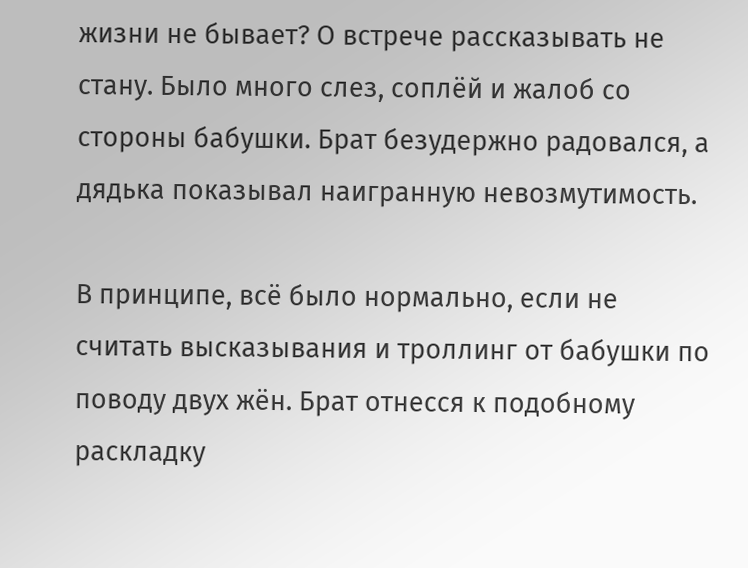жизни не бывает? О встрече рассказывать не стану. Было много слез, соплёй и жалоб со стороны бабушки. Брат безудержно радовался, а дядька показывал наигранную невозмутимость.

В принципе, всё было нормально, если не считать высказывания и троллинг от бабушки по поводу двух жён. Брат отнесся к подобному раскладку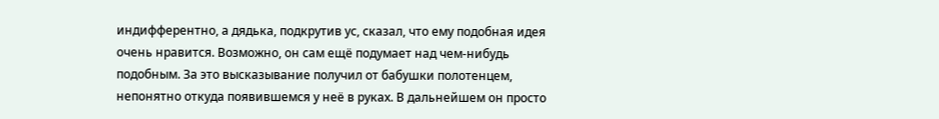индифферентно, а дядька, подкрутив ус, сказал, что ему подобная идея очень нравится. Возможно, он сам ещё подумает над чем-нибудь подобным. За это высказывание получил от бабушки полотенцем, непонятно откуда появившемся у неё в руках. В дальнейшем он просто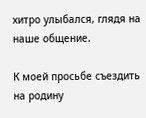хитро улыбался, глядя на наше общение.

К моей просьбе съездить на родину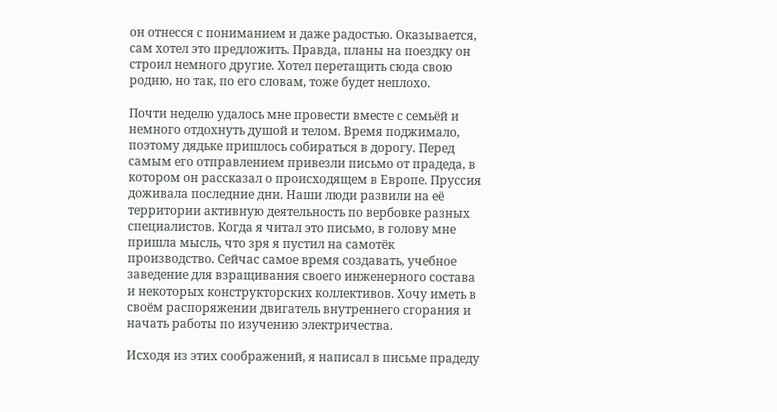он отнесся с пониманием и даже радостью. Оказывается, сам хотел это предложить. Правда, планы на поездку он строил немного другие. Хотел перетащить сюда свою родню, но так, по его словам, тоже будет неплохо.

Почти неделю удалось мне провести вместе с семьёй и немного отдохнуть душой и телом. Время поджимало, поэтому дядьке пришлось собираться в дорогу. Перед самым его отправлением привезли письмо от прадеда, в котором он рассказал о происходящем в Европе. Пруссия доживала последние дни. Наши люди развили на её территории активную деятельность по вербовке разных специалистов. Когда я читал это письмо, в голову мне пришла мысль, что зря я пустил на самотёк производство. Сейчас самое время создавать, учебное заведение для взращивания своего инженерного состава и некоторых конструкторских коллективов. Хочу иметь в своём распоряжении двигатель внутреннего сгорания и начать работы по изучению электричества.

Исходя из этих соображений, я написал в письме прадеду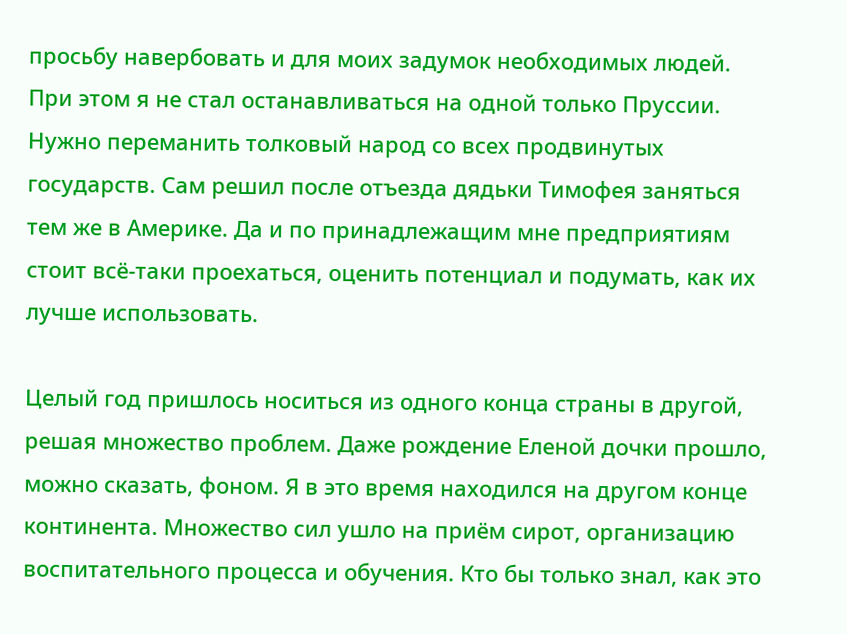просьбу навербовать и для моих задумок необходимых людей. При этом я не стал останавливаться на одной только Пруссии. Нужно переманить толковый народ со всех продвинутых государств. Сам решил после отъезда дядьки Тимофея заняться тем же в Америке. Да и по принадлежащим мне предприятиям стоит всё-таки проехаться, оценить потенциал и подумать, как их лучше использовать.

Целый год пришлось носиться из одного конца страны в другой, решая множество проблем. Даже рождение Еленой дочки прошло, можно сказать, фоном. Я в это время находился на другом конце континента. Множество сил ушло на приём сирот, организацию воспитательного процесса и обучения. Кто бы только знал, как это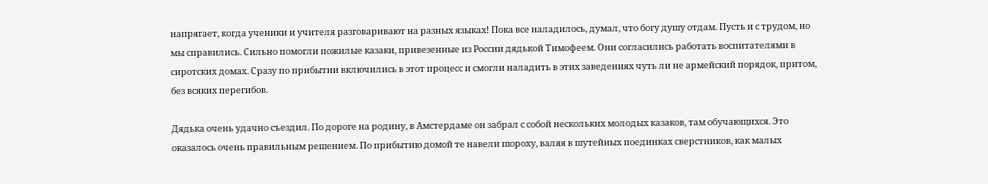напрягает, когда ученики и учителя разговаривают на разных языках! Пока все наладилось, думал, что богу душу отдам. Пусть и с трудом, но мы справились. Сильно помогли пожилые казаки, привезенные из России дядькой Тимофеем. Они согласились работать воспитателями в сиротских домах. Сразу по прибытии включились в этот процесс и смогли наладить в этих заведениях чуть ли не армейский порядок, притом, без всяких перегибов.

Дядька очень удачно съездил. По дороге на родину, в Амстердаме он забрал с собой нескольких молодых казаков, там обучающихся. Это оказалось очень правильным решением. По прибытию домой те навели шороху, валяя в шутейных поединках сверстников, как малых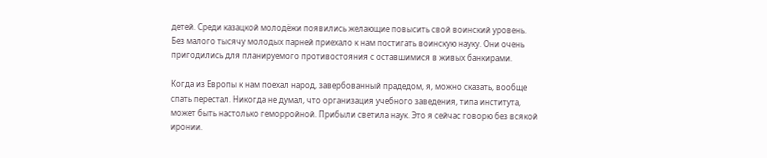детей. Среди казацкой молодёжи появились желающие повысить свой воинский уровень. Без малого тысячу молодых парней приехало к нам постигать воинскую науку. Они очень пригодились для планируемого противостояния с оставшимися в живых банкирами.

Когда из Европы к нам поехал народ, завербованный прадедом, я, можно сказать, вообще спать перестал. Никогда не думал, что организация учебного заведения, типа института, может быть настолько геморройной. Прибыли светила наук. Это я сейчас говорю без всякой иронии.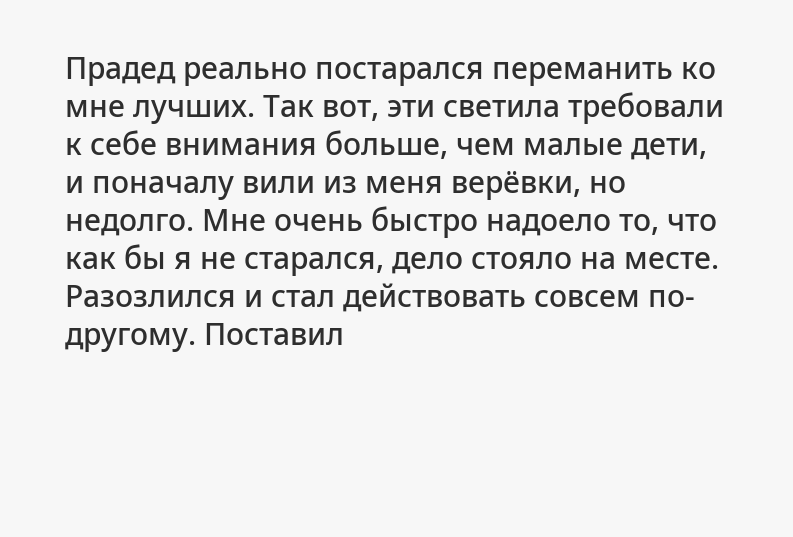Прадед реально постарался переманить ко мне лучших. Так вот, эти светила требовали к себе внимания больше, чем малые дети, и поначалу вили из меня верёвки, но недолго. Мне очень быстро надоело то, что как бы я не старался, дело стояло на месте. Разозлился и стал действовать совсем по-другому. Поставил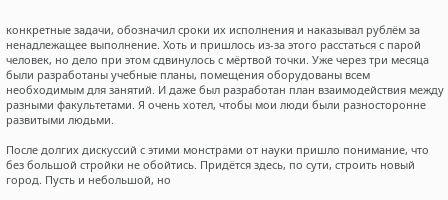конкретные задачи, обозначил сроки их исполнения и наказывал рублём за ненадлежащее выполнение. Хоть и пришлось из-за этого расстаться с парой человек, но дело при этом сдвинулось с мёртвой точки. Уже через три месяца были разработаны учебные планы, помещения оборудованы всем необходимым для занятий. И даже был разработан план взаимодействия между разными факультетами. Я очень хотел, чтобы мои люди были разносторонне развитыми людьми.

После долгих дискуссий с этими монстрами от науки пришло понимание, что без большой стройки не обойтись. Придётся здесь, по сути, строить новый город. Пусть и небольшой, но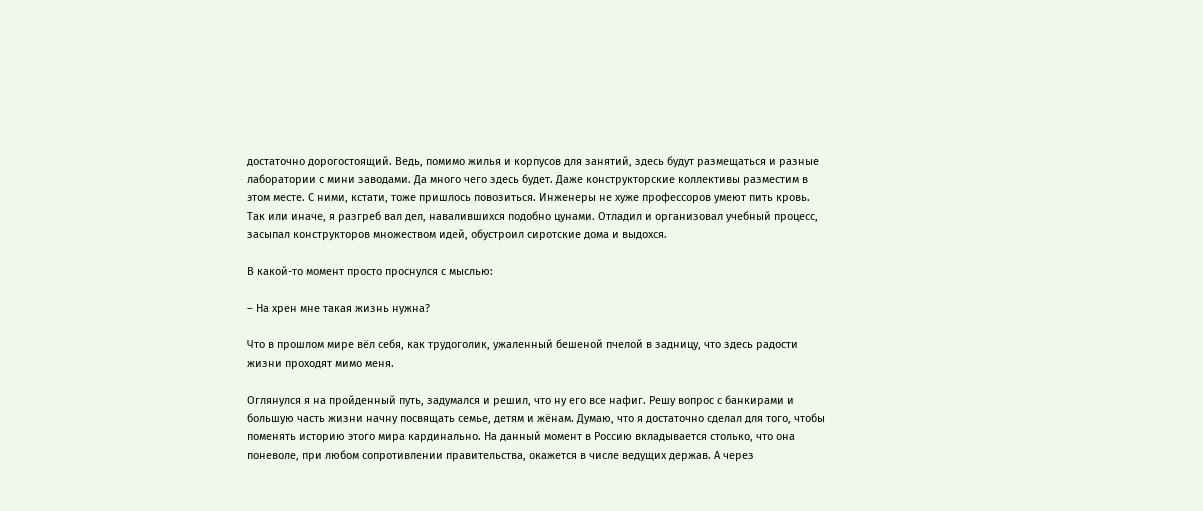достаточно дорогостоящий. Ведь, помимо жилья и корпусов для занятий, здесь будут размещаться и разные лаборатории с мини заводами. Да много чего здесь будет. Даже конструкторские коллективы разместим в этом месте. С ними, кстати, тоже пришлось повозиться. Инженеры не хуже профессоров умеют пить кровь. Так или иначе, я разгреб вал дел, навалившихся подобно цунами. Отладил и организовал учебный процесс, засыпал конструкторов множеством идей, обустроил сиротские дома и выдохся.

В какой-то момент просто проснулся с мыслью:

– На хрен мне такая жизнь нужна?

Что в прошлом мире вёл себя, как трудоголик, ужаленный бешеной пчелой в задницу, что здесь радости жизни проходят мимо меня.

Оглянулся я на пройденный путь, задумался и решил, что ну его все нафиг. Решу вопрос с банкирами и большую часть жизни начну посвящать семье, детям и жёнам. Думаю, что я достаточно сделал для того, чтобы поменять историю этого мира кардинально. На данный момент в Россию вкладывается столько, что она поневоле, при любом сопротивлении правительства, окажется в числе ведущих держав. А через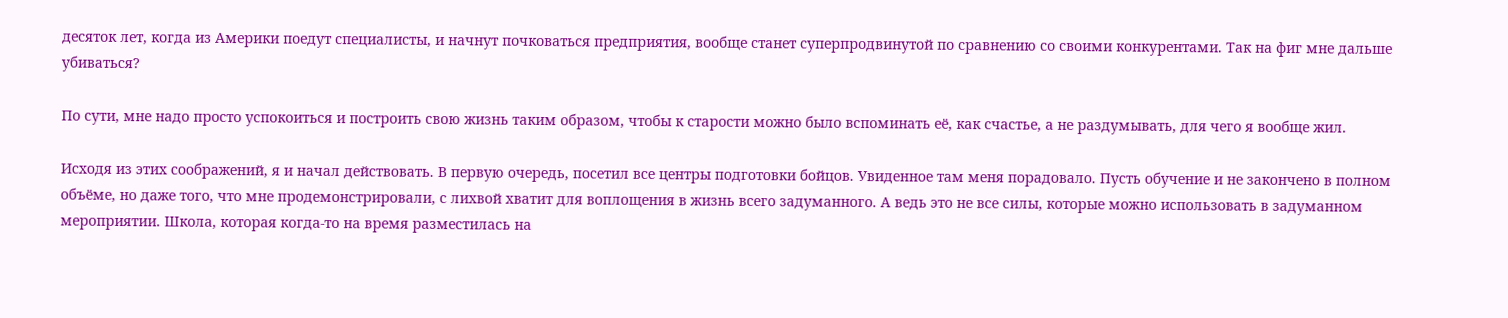десяток лет, когда из Америки поедут специалисты, и начнут почковаться предприятия, вообще станет суперпродвинутой по сравнению со своими конкурентами. Так на фиг мне дальше убиваться?

По сути, мне надо просто успокоиться и построить свою жизнь таким образом, чтобы к старости можно было вспоминать её, как счастье, а не раздумывать, для чего я вообще жил.

Исходя из этих соображений, я и начал действовать. В первую очередь, посетил все центры подготовки бойцов. Увиденное там меня порадовало. Пусть обучение и не закончено в полном объёме, но даже того, что мне продемонстрировали, с лихвой хватит для воплощения в жизнь всего задуманного. А ведь это не все силы, которые можно использовать в задуманном мероприятии. Школа, которая когда-то на время разместилась на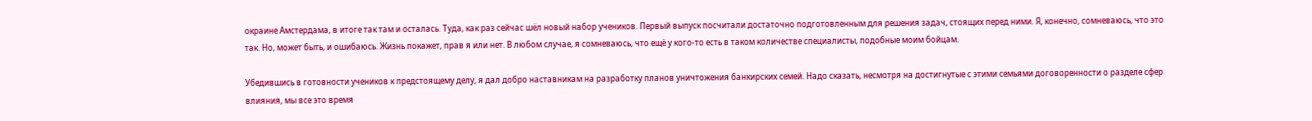окраине Амстердама, в итоге так там и осталась. Туда, как раз сейчас шёл новый набор учеников. Первый выпуск посчитали достаточно подготовленным для решения задач, стоящих перед ними. Я, конечно, сомневаюсь, что это так. Но, может быть, и ошибаюсь. Жизнь покажет, прав я или нет. В любом случае, я сомневаюсь, что ещё у кого-то есть в таком количестве специалисты, подобные моим бойцам.

Убедившись в готовности учеников к предстоящему делу, я дал добро наставникам на разработку планов уничтожения банкирских семей. Надо сказать, несмотря на достигнутые с этими семьями договоренности о разделе сфер влияния, мы все это время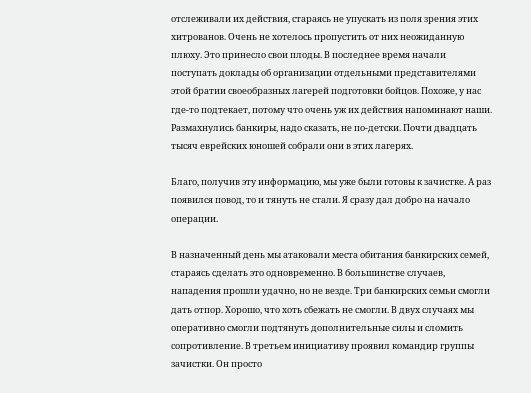отслеживали их действия, стараясь не упускать из поля зрения этих хитрованов. Очень не хотелось пропустить от них неожиданную плюху. Это принесло свои плоды. В последнее время начали поступать доклады об организации отдельными представителями этой братии своеобразных лагерей подготовки бойцов. Похоже, у нас где-то подтекает, потому что очень уж их действия напоминают наши. Размахнулись банкиры, надо сказать, не по-детски. Почти двадцать тысяч еврейских юношей собрали они в этих лагерях.

Благо, получив эту информацию, мы уже были готовы к зачистке. А раз появился повод, то и тянуть не стали. Я сразу дал добро на начало операции.

В назначенный день мы атаковали места обитания банкирских семей, стараясь сделать это одновременно. В большинстве случаев, нападения прошли удачно, но не везде. Три банкирских семьи смогли дать отпор. Хорошо, что хоть сбежать не смогли. В двух случаях мы оперативно смогли подтянуть дополнительные силы и сломить сопротивление. В третьем инициативу проявил командир группы зачистки. Он просто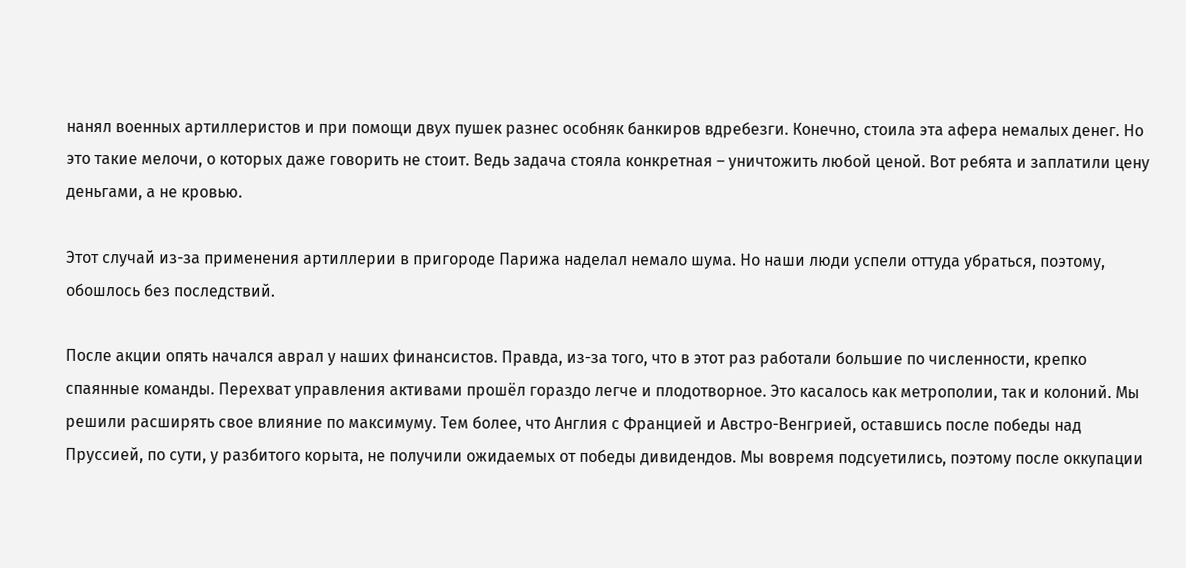нанял военных артиллеристов и при помощи двух пушек разнес особняк банкиров вдребезги. Конечно, стоила эта афера немалых денег. Но это такие мелочи, о которых даже говорить не стоит. Ведь задача стояла конкретная – уничтожить любой ценой. Вот ребята и заплатили цену деньгами, а не кровью.

Этот случай из-за применения артиллерии в пригороде Парижа наделал немало шума. Но наши люди успели оттуда убраться, поэтому, обошлось без последствий.

После акции опять начался аврал у наших финансистов. Правда, из-за того, что в этот раз работали большие по численности, крепко спаянные команды. Перехват управления активами прошёл гораздо легче и плодотворное. Это касалось как метрополии, так и колоний. Мы решили расширять свое влияние по максимуму. Тем более, что Англия с Францией и Австро-Венгрией, оставшись после победы над Пруссией, по сути, у разбитого корыта, не получили ожидаемых от победы дивидендов. Мы вовремя подсуетились, поэтому после оккупации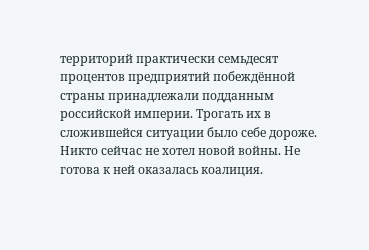территорий практически семьдесят процентов предприятий побеждённой страны принадлежали подданным российской империи. Трогать их в сложившейся ситуации было себе дороже. Никто сейчас не хотел новой войны. Не готова к ней оказалась коалиция.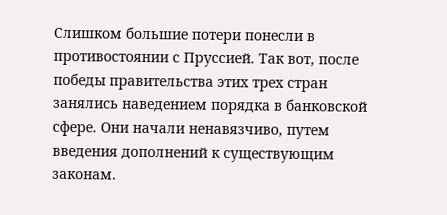Слишком большие потери понесли в противостоянии с Пруссией. Так вот, после победы правительства этих трех стран занялись наведением порядка в банковской сфере. Они начали ненавязчиво, путем введения дополнений к существующим законам.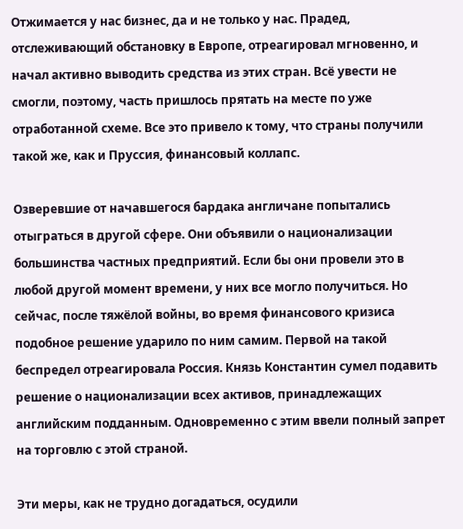Отжимается у нас бизнес, да и не только у нас. Прадед, отслеживающий обстановку в Европе, отреагировал мгновенно, и начал активно выводить средства из этих стран. Всё увести не смогли, поэтому, часть пришлось прятать на месте по уже отработанной схеме. Все это привело к тому, что страны получили такой же, как и Пруссия, финансовый коллапс.

Озверевшие от начавшегося бардака англичане попытались отыграться в другой сфере. Они объявили о национализации большинства частных предприятий. Если бы они провели это в любой другой момент времени, у них все могло получиться. Но сейчас, после тяжёлой войны, во время финансового кризиса подобное решение ударило по ним самим. Первой на такой беспредел отреагировала Россия. Князь Константин сумел подавить решение о национализации всех активов, принадлежащих английским подданным. Одновременно с этим ввели полный запрет на торговлю с этой страной.

Эти меры, как не трудно догадаться, осудили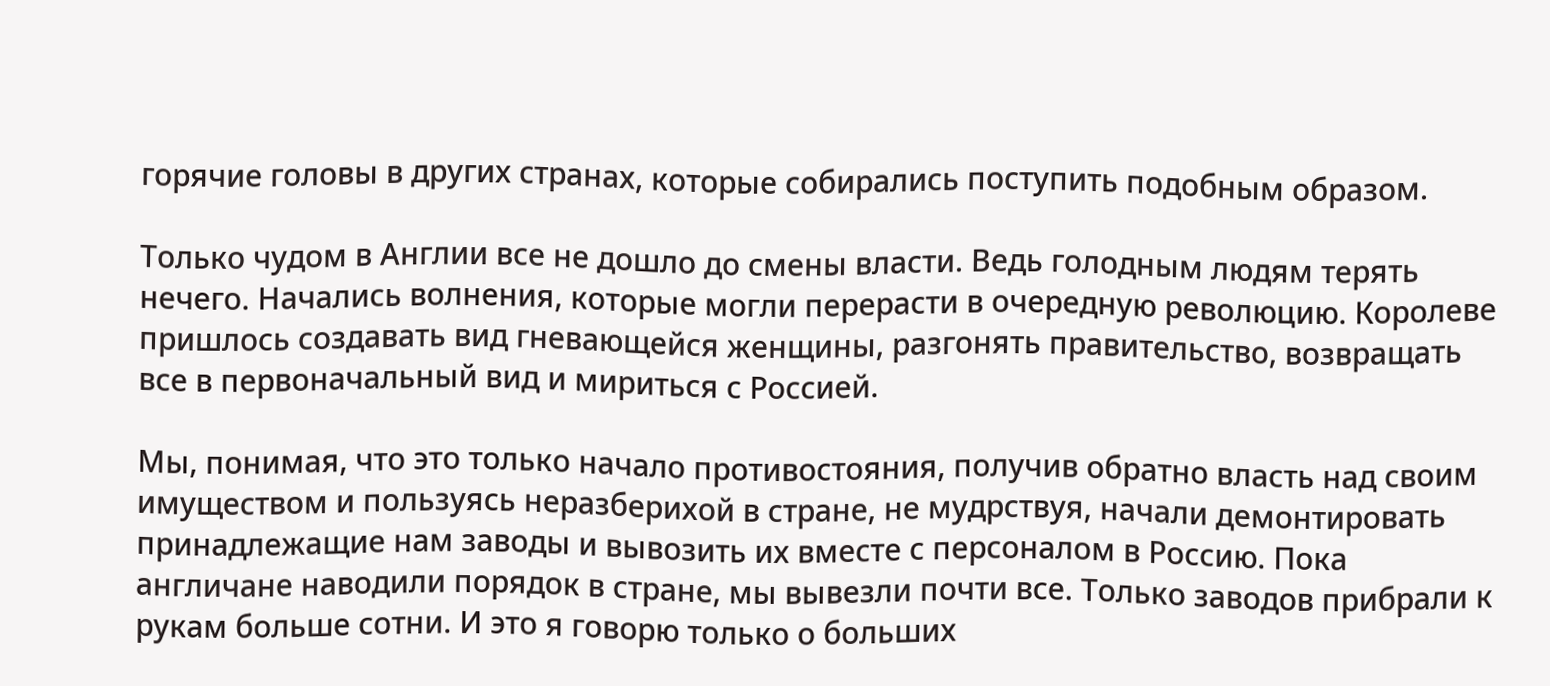горячие головы в других странах, которые собирались поступить подобным образом.

Только чудом в Англии все не дошло до смены власти. Ведь голодным людям терять нечего. Начались волнения, которые могли перерасти в очередную революцию. Королеве пришлось создавать вид гневающейся женщины, разгонять правительство, возвращать все в первоначальный вид и мириться с Россией.

Мы, понимая, что это только начало противостояния, получив обратно власть над своим имуществом и пользуясь неразберихой в стране, не мудрствуя, начали демонтировать принадлежащие нам заводы и вывозить их вместе с персоналом в Россию. Пока англичане наводили порядок в стране, мы вывезли почти все. Только заводов прибрали к рукам больше сотни. И это я говорю только о больших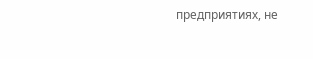предприятиях, не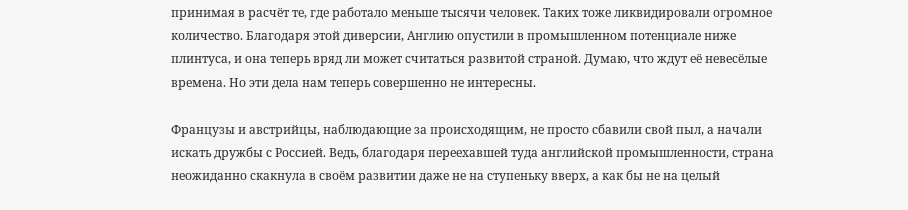принимая в расчёт те, где работало меньше тысячи человек. Таких тоже ликвидировали огромное количество. Благодаря этой диверсии, Англию опустили в промышленном потенциале ниже плинтуса, и она теперь вряд ли может считаться развитой страной. Думаю, что ждут её невесёлые времена. Но эти дела нам теперь совершенно не интересны.

Французы и австрийцы, наблюдающие за происходящим, не просто сбавили свой пыл, а начали искать дружбы с Россией. Ведь, благодаря переехавшей туда английской промышленности, страна неожиданно скакнула в своём развитии даже не на ступеньку вверх, а как бы не на целый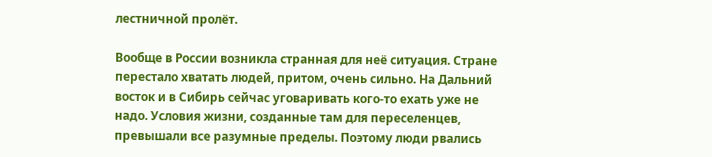лестничной пролёт.

Вообще в России возникла странная для неё ситуация. Стране перестало хватать людей, притом, очень сильно. На Дальний восток и в Сибирь сейчас уговаривать кого-то ехать уже не надо. Условия жизни, созданные там для переселенцев, превышали все разумные пределы. Поэтому люди рвались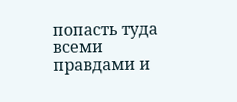попасть туда всеми правдами и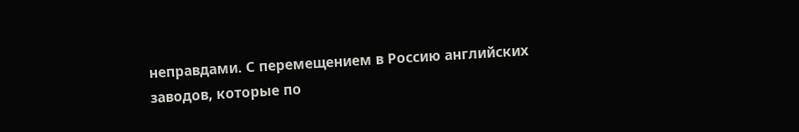неправдами. С перемещением в Россию английских заводов, которые по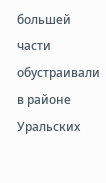большей части обустраивали в районе Уральских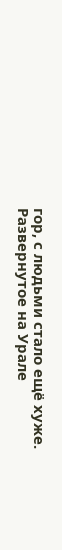гор, с людьми стало ещё хуже. Развернутое на Урале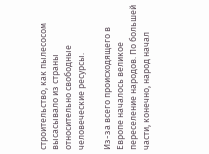строительство, как пылесосом высасывало из страны относительно свободные человеческие ресурсы.

Из-за всего происходящего в Европе началось великое переселение народов. По большей части, конечно, народ начал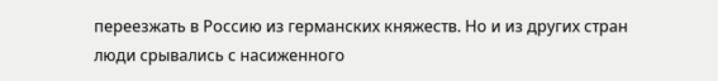переезжать в Россию из германских княжеств. Но и из других стран люди срывались с насиженного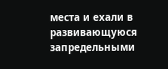места и ехали в развивающуюся запредельными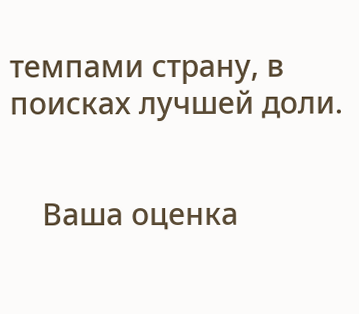темпами страну, в поисках лучшей доли.


    Ваша оценка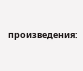произведения: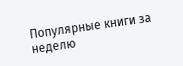Популярные книги за неделю